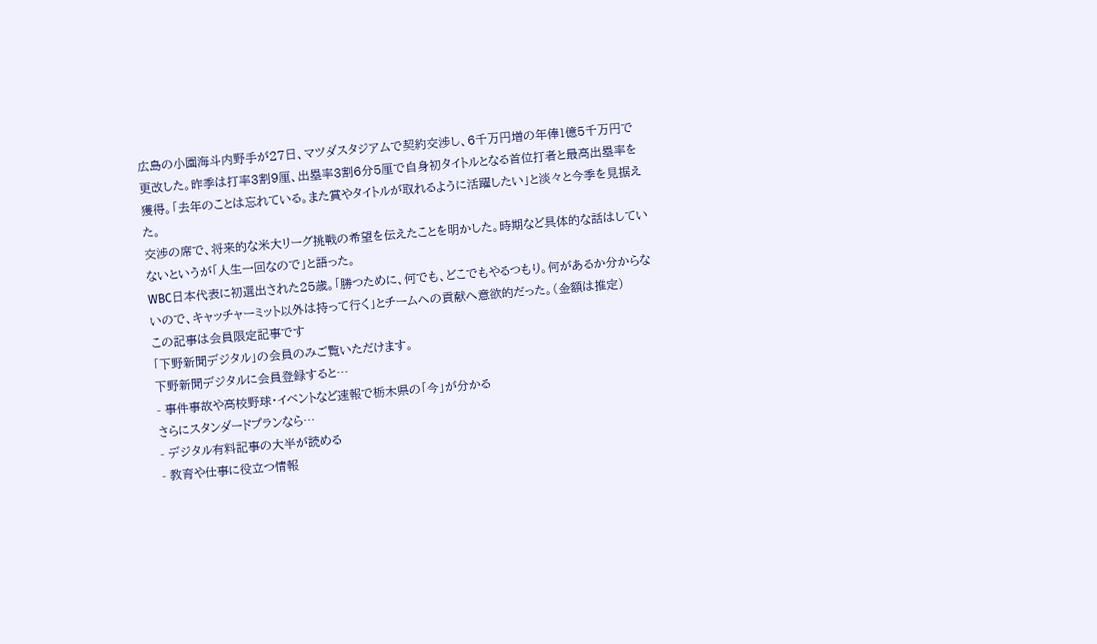広島の小園海斗内野手が27日、マツダスタジアムで契約交渉し、6千万円増の年俸1億5千万円で更改した。昨季は打率3割9厘、出塁率3割6分5厘で自身初タイトルとなる首位打者と最高出塁率を獲得。「去年のことは忘れている。また賞やタイトルが取れるように活躍したい」と淡々と今季を見据えた。
交渉の席で、将来的な米大リーグ挑戦の希望を伝えたことを明かした。時期など具体的な話はしていないというが「人生一回なので」と語った。
WBC日本代表に初選出された25歳。「勝つために、何でも、どこでもやるつもり。何があるか分からないので、キャッチャーミット以外は持って行く」とチームへの貢献へ意欲的だった。(金額は推定)
この記事は会員限定記事です
「下野新聞デジタル」の会員のみご覧いただけます。
下野新聞デジタルに会員登録すると…
- 事件事故や高校野球・イベントなど速報で栃木県の「今」が分かる
さらにスタンダードプランなら…
- デジタル有料記事の大半が読める
- 教育や仕事に役立つ情報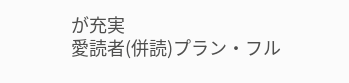が充実
愛読者(併読)プラン・フル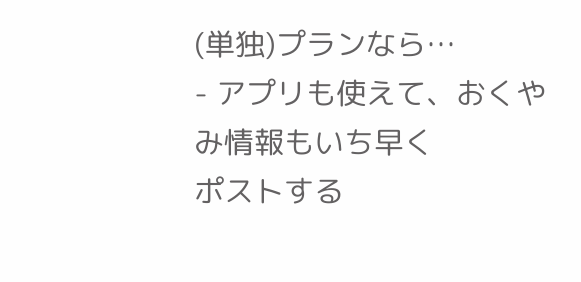(単独)プランなら…
- アプリも使えて、おくやみ情報もいち早く
ポストする